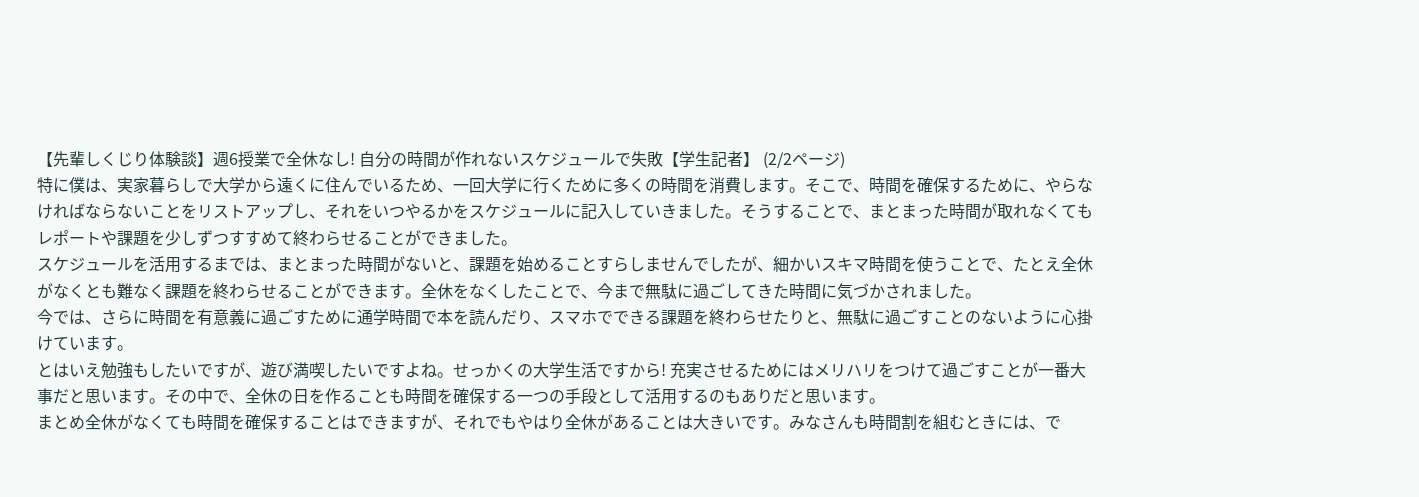【先輩しくじり体験談】週6授業で全休なし! 自分の時間が作れないスケジュールで失敗【学生記者】 (2/2ページ)
特に僕は、実家暮らしで大学から遠くに住んでいるため、一回大学に行くために多くの時間を消費します。そこで、時間を確保するために、やらなければならないことをリストアップし、それをいつやるかをスケジュールに記入していきました。そうすることで、まとまった時間が取れなくてもレポートや課題を少しずつすすめて終わらせることができました。
スケジュールを活用するまでは、まとまった時間がないと、課題を始めることすらしませんでしたが、細かいスキマ時間を使うことで、たとえ全休がなくとも難なく課題を終わらせることができます。全休をなくしたことで、今まで無駄に過ごしてきた時間に気づかされました。
今では、さらに時間を有意義に過ごすために通学時間で本を読んだり、スマホでできる課題を終わらせたりと、無駄に過ごすことのないように心掛けています。
とはいえ勉強もしたいですが、遊び満喫したいですよね。せっかくの大学生活ですから! 充実させるためにはメリハリをつけて過ごすことが一番大事だと思います。その中で、全休の日を作ることも時間を確保する一つの手段として活用するのもありだと思います。
まとめ全休がなくても時間を確保することはできますが、それでもやはり全休があることは大きいです。みなさんも時間割を組むときには、で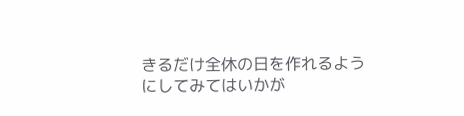きるだけ全休の日を作れるようにしてみてはいかが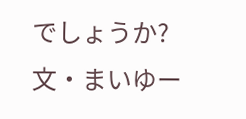でしょうか?
文・まいゆー